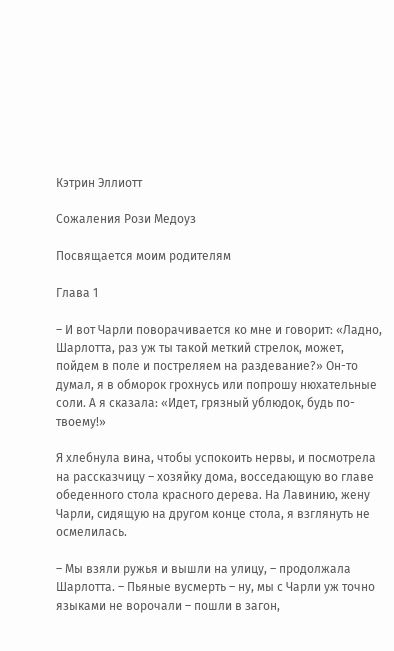Кэтрин Эллиотт

Сожаления Рози Медоуз

Посвящается моим родителям

Глава 1

– И вот Чарли поворачивается ко мне и говорит: «Ладно, Шарлотта, раз уж ты такой меткий стрелок, может, пойдем в поле и постреляем на раздевание?» Он-то думал, я в обморок грохнусь или попрошу нюхательные соли. А я сказала: «Идет, грязный ублюдок, будь по-твоему!»

Я хлебнула вина, чтобы успокоить нервы, и посмотрела на рассказчицу – хозяйку дома, восседающую во главе обеденного стола красного дерева. На Лавинию, жену Чарли, сидящую на другом конце стола, я взглянуть не осмелилась.

– Мы взяли ружья и вышли на улицу, – продолжала Шарлотта. – Пьяные вусмерть – ну, мы с Чарли уж точно языками не ворочали – пошли в загон,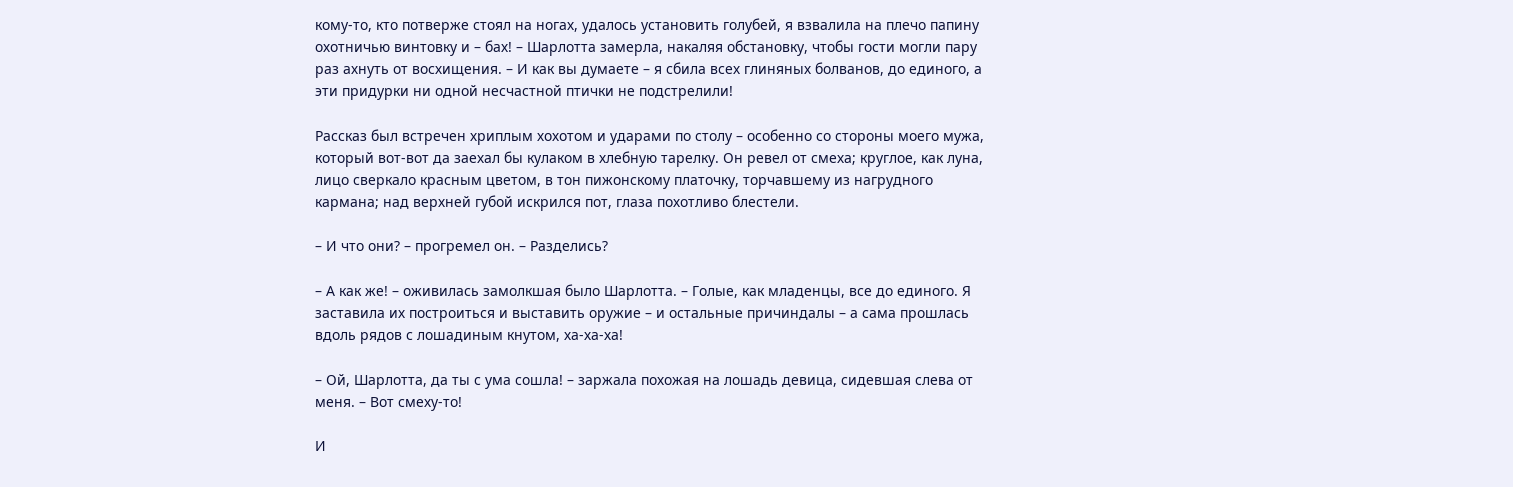кому-то, кто потверже стоял на ногах, удалось установить голубей, я взвалила на плечо папину охотничью винтовку и – бах! – Шарлотта замерла, накаляя обстановку, чтобы гости могли пару раз ахнуть от восхищения. – И как вы думаете – я сбила всех глиняных болванов, до единого, а эти придурки ни одной несчастной птички не подстрелили!

Рассказ был встречен хриплым хохотом и ударами по столу – особенно со стороны моего мужа, который вот-вот да заехал бы кулаком в хлебную тарелку. Он ревел от смеха; круглое, как луна, лицо сверкало красным цветом, в тон пижонскому платочку, торчавшему из нагрудного кармана; над верхней губой искрился пот, глаза похотливо блестели.

– И что они? – прогремел он. – Разделись?

– А как же! – оживилась замолкшая было Шарлотта. – Голые, как младенцы, все до единого. Я заставила их построиться и выставить оружие – и остальные причиндалы – а сама прошлась вдоль рядов с лошадиным кнутом, ха-ха-ха!

– Ой, Шарлотта, да ты с ума сошла! – заржала похожая на лошадь девица, сидевшая слева от меня. – Вот смеху-то!

И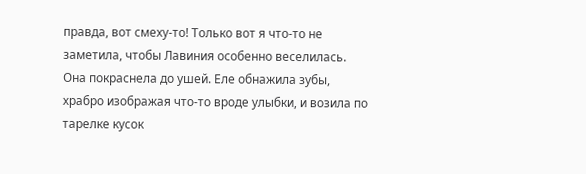правда, вот смеху-то! Только вот я что-то не заметила, чтобы Лавиния особенно веселилась. Она покраснела до ушей. Еле обнажила зубы, храбро изображая что-то вроде улыбки, и возила по тарелке кусок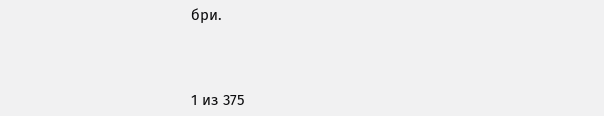бри.



1 из 375